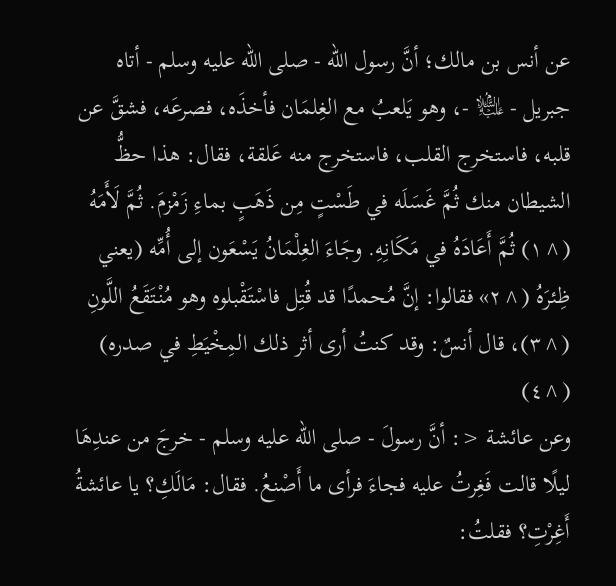عن أنس بن مالك؛ أنَّ رسول الله - صلى الله عليه وسلم - أتاه جبريل - ﵇ -، وهو يَلعبُ مع الغِلمَان فأخذَه، فصرعَه، فشقَّ عن قلبه، فاستخرج القلب، فاستخرج منه عَلقة، فقال: هذا حظُّ الشيطان منك ثُمَّ غَسَلَه في طَسْتٍ مِن ذَهَبٍ بماءِ زَمْزمَ. ثُمَّ لَأَمَهُ (^١) ثُمَّ أَعَادَهُ في مَكَانِهِ. وجَاءَ الغِلْمَانُ يَسْعَون إلى أُمِّه (يعني ظِئرَهُ (^٢» فقالوا: إنَّ مُحمدًا قد قُتِل فاسْتَقْبلوه وهو مُنْتَقَعُ اللَّونِ (^٣)، قال أنسٌ: وقد كنتُ أرى أثر ذلك المِخْيَطِ في صدره) (^٤)
وعن عائشة <: أنَّ رسولَ - صلى الله عليه وسلم - خرجَ من عندِهَا ليلًا قالت فَغِرتُ عليه فجاءَ فرأى ما أَصْنعُ. فقال: مَالَكِ؟ يا عائشةُ أَغِرْتِ؟ فقلتُ: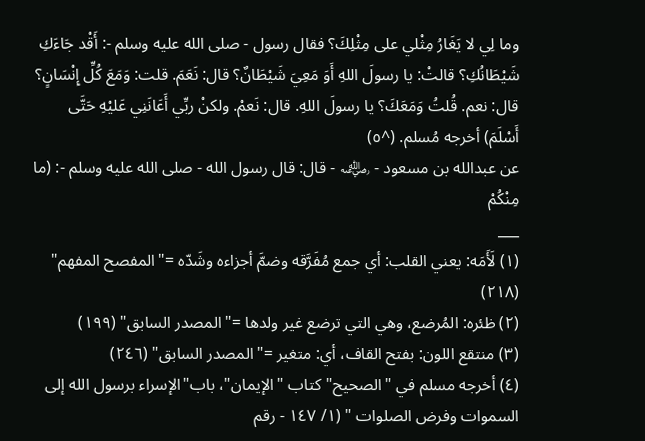وما لِي لا يَغَارُ مِثْلي على مِثْلِكَ؟ فقال رسول - صلى الله عليه وسلم -: أَقْد جَاءَكِ شَيْطَانُكِ؟ قالتْ: يا رسولَ اللهِ أَوَ مَعِيَ شَيْطَانٌ؟ قال: نَعَمَ. قلت: وَمَعَ كُلِّ إِنْسَانٍ؟ قال: نعم. قُلتُ وَمَعَكَ؟ يا رسولَ اللهِ. قال: نَعمْ. ولكنْ ربِّي أَعَانَنِي عَليْهِ حَتَّى أَسْلَمَ) أخرجه مُسلم. (^٥)
عن عبدالله بن مسعود - ﵁ - قال: قال رسول الله - صلى الله عليه وسلم -: (ما مِنْكُمْ
___
(١) لَأَمَه: يعني القلب: أي جمع مُفَرَّقه وضمَّ أجزاءه وشَدّه ="المفصح المفهم" (٢١٨)
(٢) ظئره: المُرضع، وهي التي ترضع غير ولدها ="المصدر السابق" (١٩٩)
(٣) منتقع اللون: بفتح القاف، أي: متغير ="المصدر السابق" (٢٤٦)
(٤) أخرجه مسلم في "الصحيح" كتاب "الإيمان"، باب"الإسراء برسول الله إلى السموات وفرض الصلوات " (١/ ١٤٧ - رقم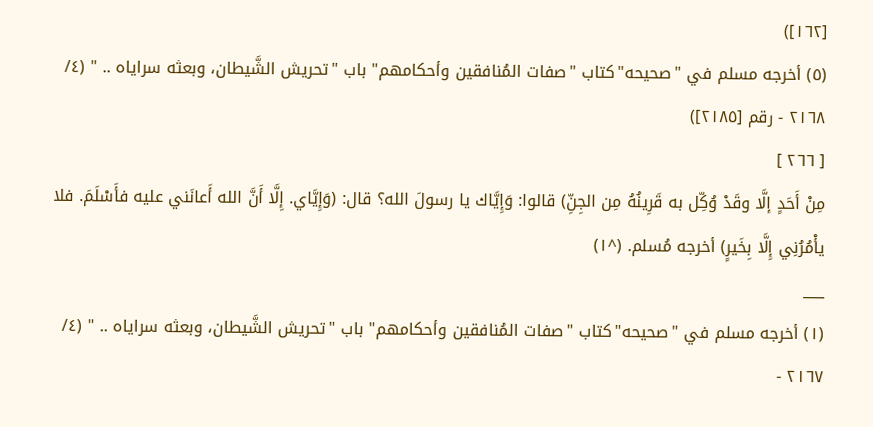[١٦٢])
(٥) أخرجه مسلم في "صحيحه"كتاب "صفات المُنافقين وأحكامهم" باب "تحريش الشَّيطان، وبعثه سراياه .. " (٤/ ٢١٦٨ - رقم [٢١٨٥])
[ ٢٦٦ ]
مِنْ أَحَدٍ إلَّا وقَدْ وُكِّل به قَرِينُهُ مِن الجِنِّ) قالوا: وَإِيَّاك يا رسولَ الله؟ قال: (وَإِيَّاي. إِلَّا أَنَّ الله أَعانَني عليه فأَسْلَمَ. فلا يأْمُرُنِي إِلَّا بِخَيرٍ) أخرجه مُسلم. (^١)
___
(١) أخرجه مسلم في "صحيحه"كتاب "صفات المُنافقين وأحكامهم" باب "تحريش الشَّيطان، وبعثه سراياه .. " (٤/ ٢١٦٧ -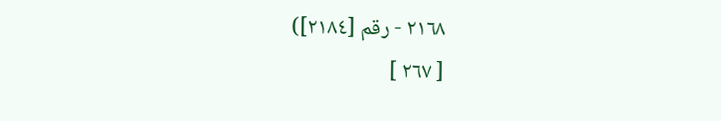٢١٦٨ - رقم [٢١٨٤])
[ ٢٦٧ ]